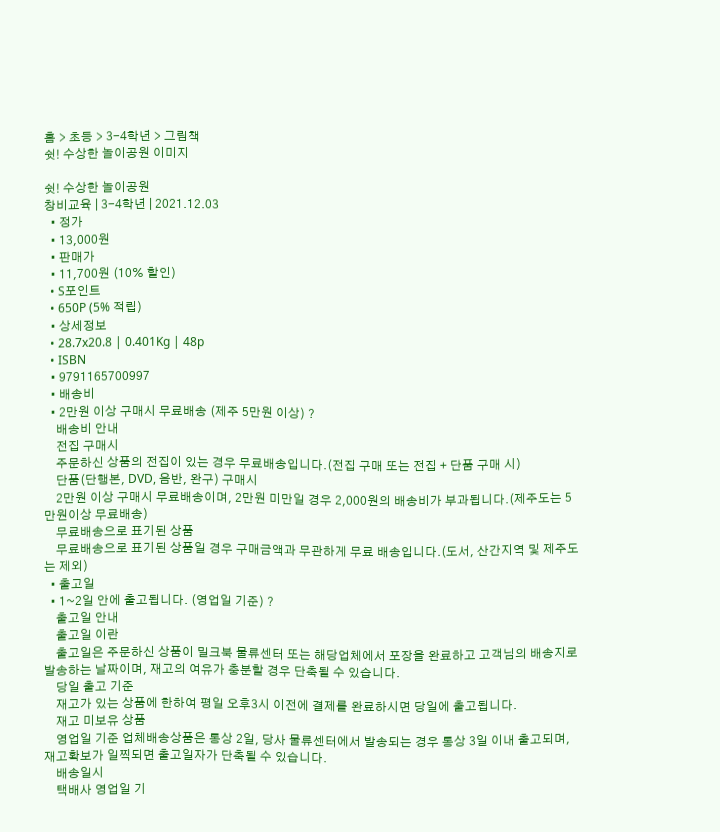홈 > 초등 > 3-4학년 > 그림책
쉿! 수상한 놀이공원 이미지

쉿! 수상한 놀이공원
창비교육 | 3-4학년 | 2021.12.03
  • 정가
  • 13,000원
  • 판매가
  • 11,700원 (10% 할인)
  • S포인트
  • 650P (5% 적립)
  • 상세정보
  • 28.7x20.8 | 0.401Kg | 48p
  • ISBN
  • 9791165700997
  • 배송비
  • 2만원 이상 구매시 무료배송 (제주 5만원 이상) ?
    배송비 안내
    전집 구매시
    주문하신 상품의 전집이 있는 경우 무료배송입니다.(전집 구매 또는 전집 + 단품 구매 시)
    단품(단행본, DVD, 음반, 완구) 구매시
    2만원 이상 구매시 무료배송이며, 2만원 미만일 경우 2,000원의 배송비가 부과됩니다.(제주도는 5만원이상 무료배송)
    무료배송으로 표기된 상품
    무료배송으로 표기된 상품일 경우 구매금액과 무관하게 무료 배송입니다.(도서, 산간지역 및 제주도는 제외)
  • 출고일
  • 1~2일 안에 출고됩니다. (영업일 기준) ?
    출고일 안내
    출고일 이란
    출고일은 주문하신 상품이 밀크북 물류센터 또는 해당업체에서 포장을 완료하고 고객님의 배송지로 발송하는 날짜이며, 재고의 여유가 충분할 경우 단축될 수 있습니다.
    당일 출고 기준
    재고가 있는 상품에 한하여 평일 오후3시 이전에 결제를 완료하시면 당일에 출고됩니다.
    재고 미보유 상품
    영업일 기준 업체배송상품은 통상 2일, 당사 물류센터에서 발송되는 경우 통상 3일 이내 출고되며, 재고확보가 일찍되면 출고일자가 단축될 수 있습니다.
    배송일시
    택배사 영업일 기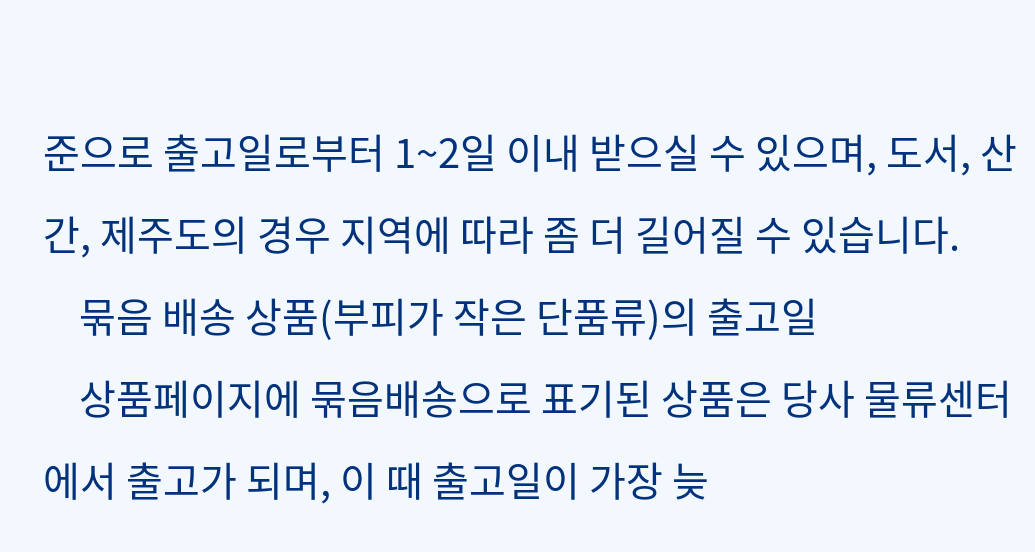준으로 출고일로부터 1~2일 이내 받으실 수 있으며, 도서, 산간, 제주도의 경우 지역에 따라 좀 더 길어질 수 있습니다.
    묶음 배송 상품(부피가 작은 단품류)의 출고일
    상품페이지에 묶음배송으로 표기된 상품은 당사 물류센터에서 출고가 되며, 이 때 출고일이 가장 늦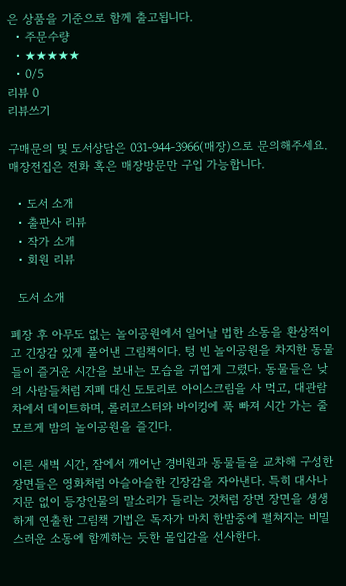은 상품을 기준으로 함께 출고됩니다.
  • 주문수량
  • ★★★★★
  • 0/5
리뷰 0
리뷰쓰기

구매문의 및 도서상담은 031-944-3966(매장)으로 문의해주세요.
매장전집은 전화 혹은 매장방문만 구입 가능합니다.

  • 도서 소개
  • 출판사 리뷰
  • 작가 소개
  • 회원 리뷰

  도서 소개

폐장 후 아무도 없는 놀이공원에서 일어날 법한 소동을 환상적이고 긴장감 있게 풀어낸 그림책이다. 텅 빈 놀이공원을 차지한 동물들이 즐거운 시간을 보내는 모습을 귀엽게 그렸다. 동물들은 낮의 사람들처럼 지폐 대신 도토리로 아이스크림을 사 먹고, 대관람차에서 데이트하며, 롤러코스터와 바이킹에 푹 빠져 시간 가는 줄 모르게 밤의 놀이공원을 즐긴다.

이른 새벽 시간, 잠에서 깨어난 경비원과 동물들을 교차해 구성한 장면들은 영화처럼 아슬아슬한 긴장감을 자아낸다. 특히 대사나 지문 없이 등장인물의 말소리가 들리는 것처럼 장면 장면을 생생하게 연출한 그림책 기법은 독자가 마치 한밤중에 펼쳐지는 비밀스러운 소동에 함께하는 듯한 몰입감을 선사한다.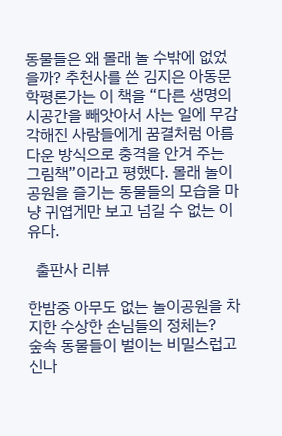동물들은 왜 몰래 놀 수밖에 없었을까? 추천사를 쓴 김지은 아동문학평론가는 이 책을 “다른 생명의 시공간을 빼앗아서 사는 일에 무감각해진 사람들에게 꿈결처럼 아름다운 방식으로 충격을 안겨 주는 그림책”이라고 평했다. 몰래 놀이공원을 즐기는 동물들의 모습을 마냥 귀엽게만 보고 넘길 수 없는 이유다.

  출판사 리뷰

한밤중 아무도 없는 놀이공원을 차지한 수상한 손님들의 정체는?
숲속 동물들이 벌이는 비밀스럽고 신나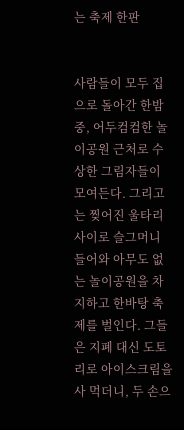는 축제 한판


사람들이 모두 집으로 돌아간 한밤중, 어두컴컴한 놀이공원 근처로 수상한 그림자들이 모여든다. 그리고는 찢어진 울타리 사이로 슬그머니 들어와 아무도 없는 놀이공원을 차지하고 한바탕 축제를 벌인다. 그들은 지폐 대신 도토리로 아이스크림을 사 먹더니, 두 손으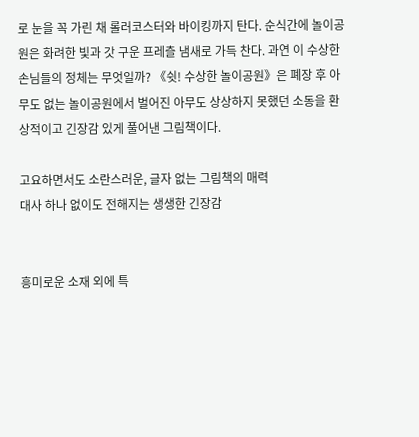로 눈을 꼭 가린 채 롤러코스터와 바이킹까지 탄다. 순식간에 놀이공원은 화려한 빛과 갓 구운 프레츨 냄새로 가득 찬다. 과연 이 수상한 손님들의 정체는 무엇일까? 《쉿! 수상한 놀이공원》은 폐장 후 아무도 없는 놀이공원에서 벌어진 아무도 상상하지 못했던 소동을 환상적이고 긴장감 있게 풀어낸 그림책이다.

고요하면서도 소란스러운, 글자 없는 그림책의 매력
대사 하나 없이도 전해지는 생생한 긴장감


흥미로운 소재 외에 특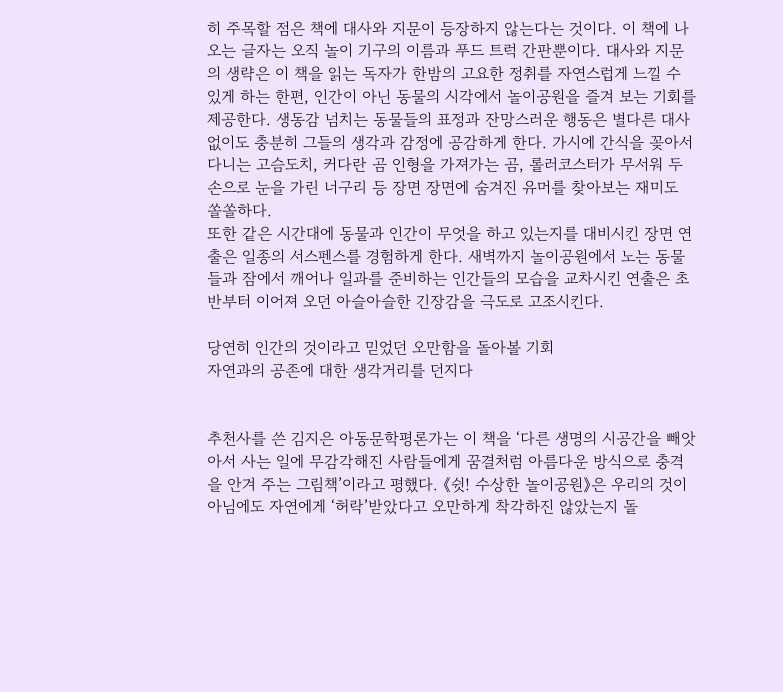히 주목할 점은 책에 대사와 지문이 등장하지 않는다는 것이다. 이 책에 나오는 글자는 오직 놀이 기구의 이름과 푸드 트럭 간판뿐이다. 대사와 지문의 생략은 이 책을 읽는 독자가 한밤의 고요한 정취를 자연스럽게 느낄 수 있게 하는 한편, 인간이 아닌 동물의 시각에서 놀이공원을 즐겨 보는 기회를 제공한다. 생동감 넘치는 동물들의 표정과 잔망스러운 행동은 별다른 대사 없이도 충분히 그들의 생각과 감정에 공감하게 한다. 가시에 간식을 꽂아서 다니는 고슴도치, 커다란 곰 인형을 가져가는 곰, 롤러코스터가 무서워 두 손으로 눈을 가린 너구리 등 장면 장면에 숨겨진 유머를 찾아보는 재미도 쏠쏠하다.
또한 같은 시간대에 동물과 인간이 무엇을 하고 있는지를 대비시킨 장면 연출은 일종의 서스펜스를 경험하게 한다. 새벽까지 놀이공원에서 노는 동물들과 잠에서 깨어나 일과를 준비하는 인간들의 모습을 교차시킨 연출은 초반부터 이어져 오던 아슬아슬한 긴장감을 극도로 고조시킨다.

당연히 인간의 것이라고 믿었던 오만함을 돌아볼 기회
자연과의 공존에 대한 생각거리를 던지다


추천사를 쓴 김지은 아동문학평론가는 이 책을 ‘다른 생명의 시공간을 빼앗아서 사는 일에 무감각해진 사람들에게 꿈결처럼 아름다운 방식으로 충격을 안겨 주는 그림책’이라고 평했다. 《쉿! 수상한 놀이공원》은 우리의 것이 아님에도 자연에게 ‘허락’받았다고 오만하게 착각하진 않았는지 돌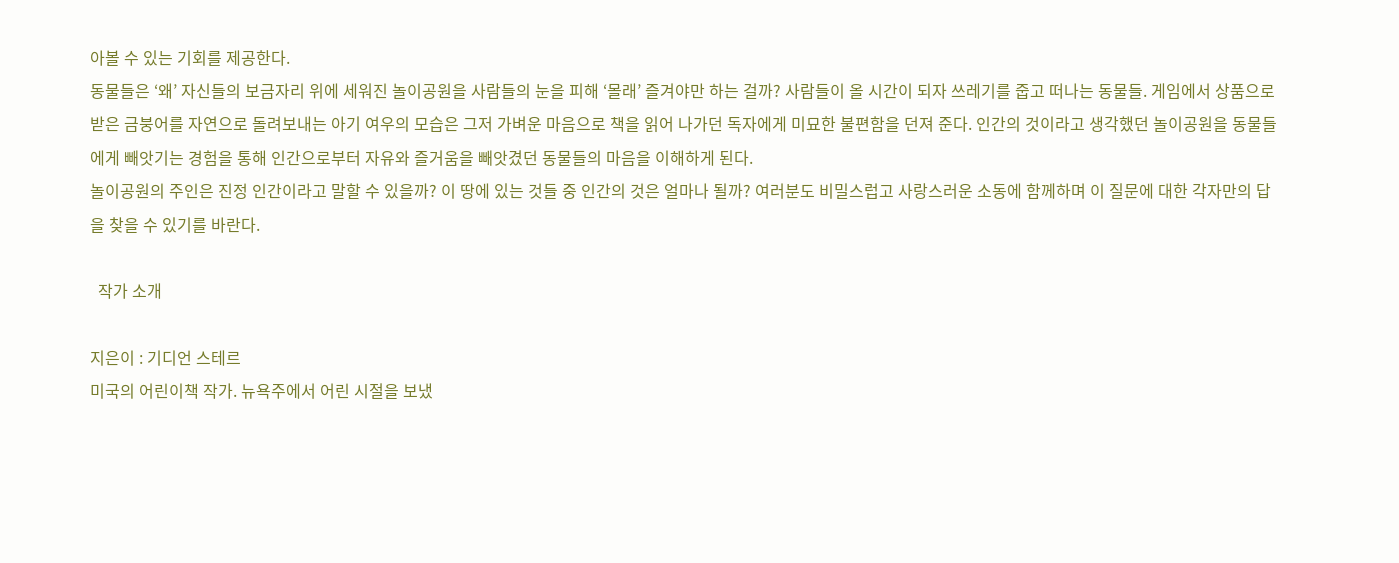아볼 수 있는 기회를 제공한다.
동물들은 ‘왜’ 자신들의 보금자리 위에 세워진 놀이공원을 사람들의 눈을 피해 ‘몰래’ 즐겨야만 하는 걸까? 사람들이 올 시간이 되자 쓰레기를 줍고 떠나는 동물들. 게임에서 상품으로 받은 금붕어를 자연으로 돌려보내는 아기 여우의 모습은 그저 가벼운 마음으로 책을 읽어 나가던 독자에게 미묘한 불편함을 던져 준다. 인간의 것이라고 생각했던 놀이공원을 동물들에게 빼앗기는 경험을 통해 인간으로부터 자유와 즐거움을 빼앗겼던 동물들의 마음을 이해하게 된다.
놀이공원의 주인은 진정 인간이라고 말할 수 있을까? 이 땅에 있는 것들 중 인간의 것은 얼마나 될까? 여러분도 비밀스럽고 사랑스러운 소동에 함께하며 이 질문에 대한 각자만의 답을 찾을 수 있기를 바란다.

  작가 소개

지은이 : 기디언 스테르
미국의 어린이책 작가. 뉴욕주에서 어린 시절을 보냈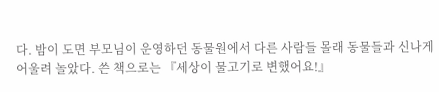다. 밤이 도면 부모님이 운영하던 동물원에서 다른 사람들 몰래 동물들과 신나게 어울려 놀았다. 쓴 책으로는 『세상이 물고기로 변했어요!』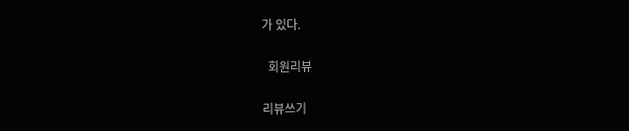가 있다.

  회원리뷰

리뷰쓰기